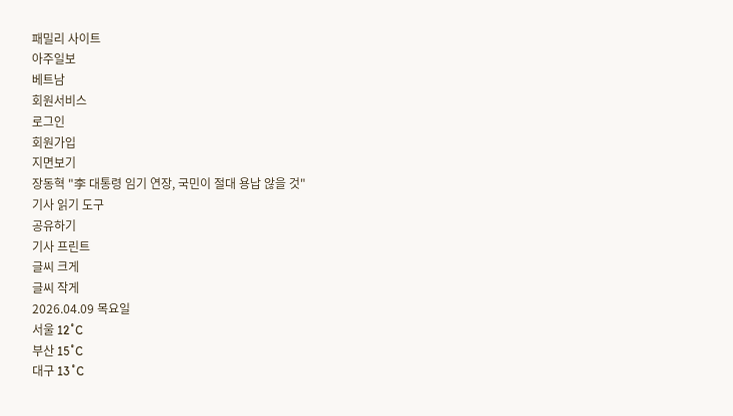패밀리 사이트
아주일보
베트남
회원서비스
로그인
회원가입
지면보기
장동혁 "李 대통령 임기 연장, 국민이 절대 용납 않을 것"
기사 읽기 도구
공유하기
기사 프린트
글씨 크게
글씨 작게
2026.04.09 목요일
서울 12˚C
부산 15˚C
대구 13˚C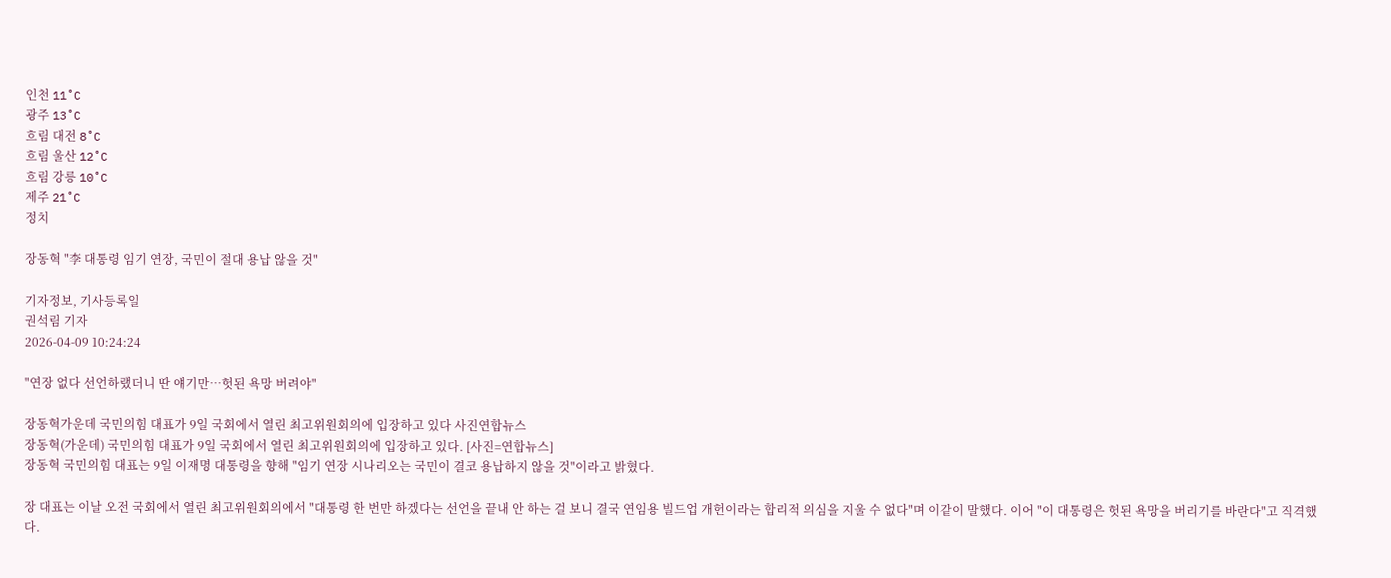인천 11˚C
광주 13˚C
흐림 대전 8˚C
흐림 울산 12˚C
흐림 강릉 10˚C
제주 21˚C
정치

장동혁 "李 대통령 임기 연장, 국민이 절대 용납 않을 것"

기자정보, 기사등록일
권석림 기자
2026-04-09 10:24:24

"연장 없다 선언하랬더니 딴 얘기만…헛된 욕망 버려야"

장동혁가운데 국민의힘 대표가 9일 국회에서 열린 최고위원회의에 입장하고 있다 사진연합뉴스
장동혁(가운데) 국민의힘 대표가 9일 국회에서 열린 최고위원회의에 입장하고 있다. [사진=연합뉴스]
장동혁 국민의힘 대표는 9일 이재명 대통령을 향해 "임기 연장 시나리오는 국민이 결코 용납하지 않을 것"이라고 밝혔다.

장 대표는 이날 오전 국회에서 열린 최고위원회의에서 "대통령 한 번만 하겠다는 선언을 끝내 안 하는 걸 보니 결국 연임용 빌드업 개헌이라는 합리적 의심을 지울 수 없다"며 이같이 말했다. 이어 "이 대통령은 헛된 욕망을 버리기를 바란다"고 직격했다.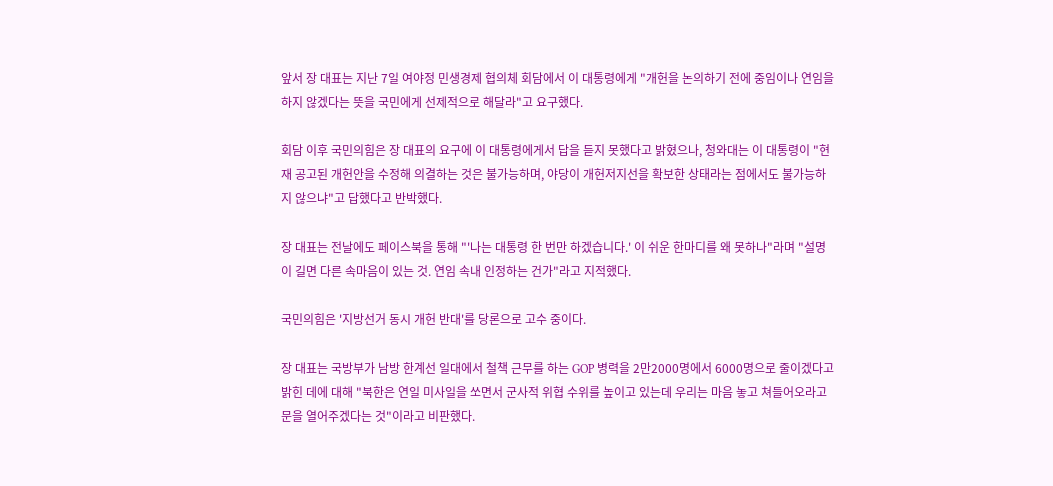앞서 장 대표는 지난 7일 여야정 민생경제 협의체 회담에서 이 대통령에게 "개헌을 논의하기 전에 중임이나 연임을 하지 않겠다는 뜻을 국민에게 선제적으로 해달라"고 요구했다.

회담 이후 국민의힘은 장 대표의 요구에 이 대통령에게서 답을 듣지 못했다고 밝혔으나, 청와대는 이 대통령이 "현재 공고된 개헌안을 수정해 의결하는 것은 불가능하며, 야당이 개헌저지선을 확보한 상태라는 점에서도 불가능하지 않으냐"고 답했다고 반박했다.

장 대표는 전날에도 페이스북을 통해 "'나는 대통령 한 번만 하겠습니다.' 이 쉬운 한마디를 왜 못하나"라며 "설명이 길면 다른 속마음이 있는 것. 연임 속내 인정하는 건가"라고 지적했다.

국민의힘은 '지방선거 동시 개헌 반대'를 당론으로 고수 중이다.

장 대표는 국방부가 남방 한계선 일대에서 철책 근무를 하는 GOP 병력을 2만2000명에서 6000명으로 줄이겠다고 밝힌 데에 대해 "북한은 연일 미사일을 쏘면서 군사적 위협 수위를 높이고 있는데 우리는 마음 놓고 쳐들어오라고 문을 열어주겠다는 것"이라고 비판했다.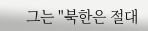그는 "북한은 절대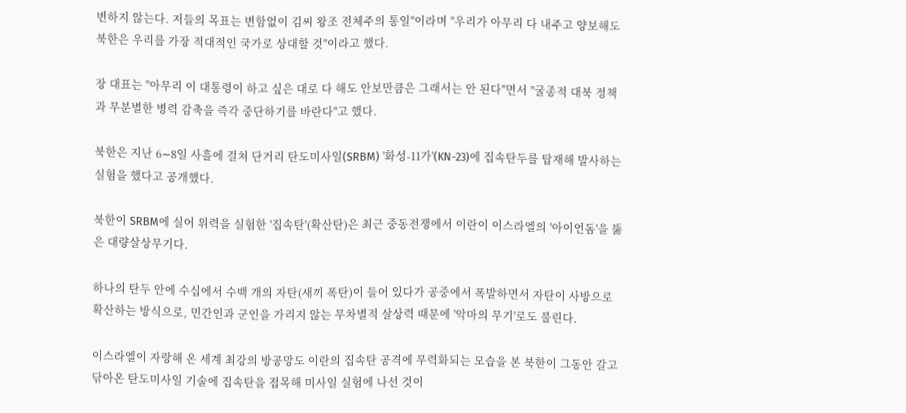변하지 않는다. 저들의 목표는 변함없이 김씨 왕조 전체주의 통일"이라며 "우리가 아무리 다 내주고 양보해도 북한은 우리를 가장 적대적인 국가로 상대할 것"이라고 했다.

장 대표는 "아무리 이 대통령이 하고 싶은 대로 다 해도 안보만큼은 그래서는 안 된다"면서 "굴종적 대북 정책과 무분별한 병력 감축을 즉각 중단하기를 바란다"고 했다.

북한은 지난 6∼8일 사흘에 걸쳐 단거리 탄도미사일(SRBM) '화성-11가'(KN-23)에 집속탄두를 탑재해 발사하는 실험을 했다고 공개했다.

북한이 SRBM에 실어 위력을 실험한 '집속탄'(확산탄)은 최근 중동전쟁에서 이란이 이스라엘의 '아이언돔'을 뚫은 대량살상무기다.

하나의 탄두 안에 수십에서 수백 개의 자탄(새끼 폭탄)이 들어 있다가 공중에서 폭발하면서 자탄이 사방으로 확산하는 방식으로, 민간인과 군인을 가리지 않는 무차별적 살상력 때문에 '악마의 무기'로도 불린다.

이스라엘이 자랑해 온 세계 최강의 방공망도 이란의 집속탄 공격에 무력화되는 모습을 본 북한이 그동안 갈고 닦아온 탄도미사일 기술에 집속탄을 접목해 미사일 실험에 나선 것이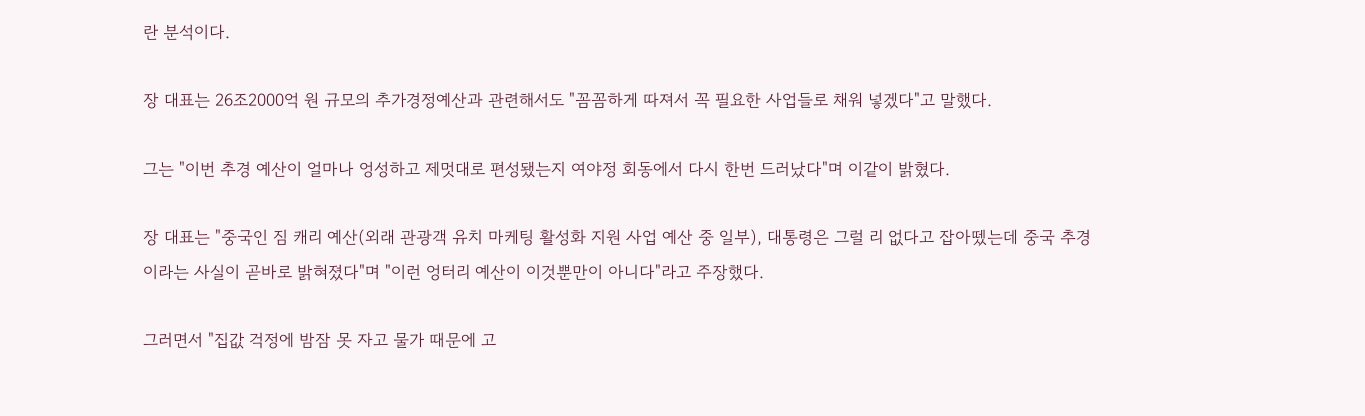란 분석이다.

장 대표는 26조2000억 원 규모의 추가경정예산과 관련해서도 "꼼꼼하게 따져서 꼭 필요한 사업들로 채워 넣겠다"고 말했다.

그는 "이번 추경 예산이 얼마나 엉성하고 제멋대로 편성됐는지 여야정 회동에서 다시 한번 드러났다"며 이같이 밝혔다.

장 대표는 "중국인 짐 캐리 예산(외래 관광객 유치 마케팅 활성화 지원 사업 예산 중 일부), 대통령은 그럴 리 없다고 잡아뗐는데 중국 추경이라는 사실이 곧바로 밝혀졌다"며 "이런 엉터리 예산이 이것뿐만이 아니다"라고 주장했다.

그러면서 "집값 걱정에 밤잠 못 자고 물가 때문에 고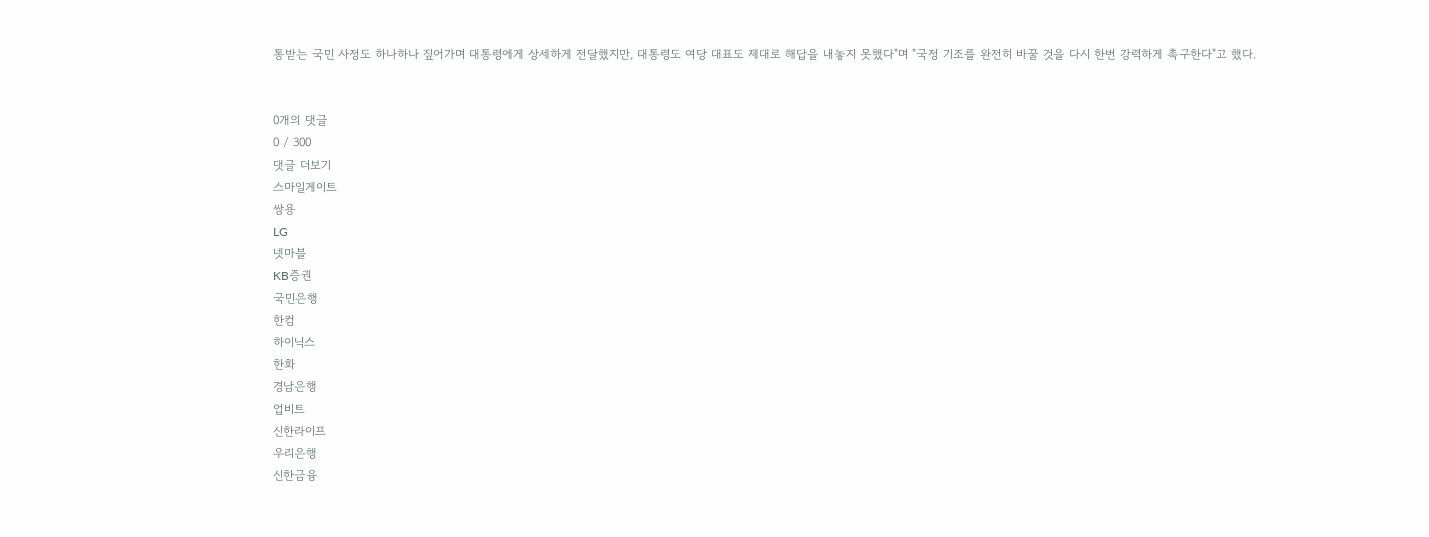통받는 국민 사정도 하나하나 짚어가며 대통령에게 상세하게 전달했지만, 대통령도 여당 대표도 제대로 해답을 내놓지 못했다"며 "국정 기조를 완전히 바꿀 것을 다시 한번 강력하게 촉구한다"고 했다.


0개의 댓글
0 / 300
댓글 더보기
스마일게이트
쌍용
LG
넷마블
KB증권
국민은행
한컴
하이닉스
한화
경남은행
업비트
신한라이프
우리은행
신한금융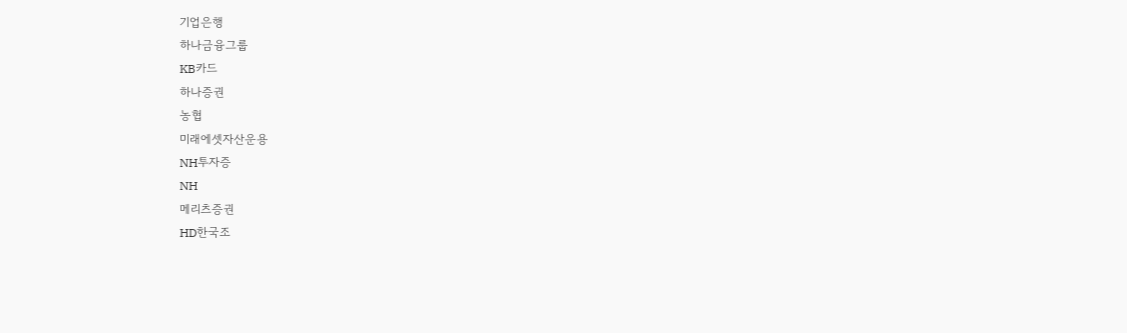기업은행
하나금융그룹
KB카드
하나증권
농협
미래에셋자산운용
NH투자증
NH
메리츠증권
HD한국조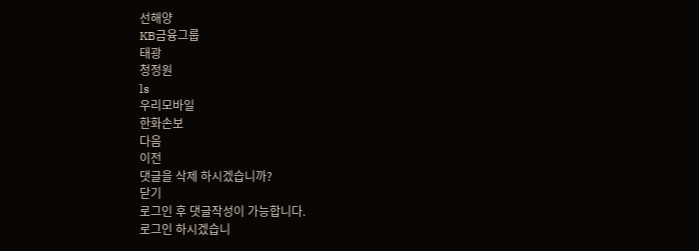선해양
KB금융그룹
태광
청정원
ls
우리모바일
한화손보
다음
이전
댓글을 삭제 하시겠습니까?
닫기
로그인 후 댓글작성이 가능합니다.
로그인 하시겠습니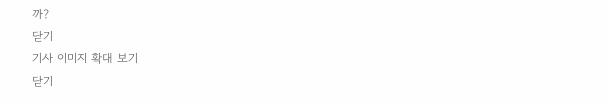까?
닫기
기사 이미지 확대 보기
닫기